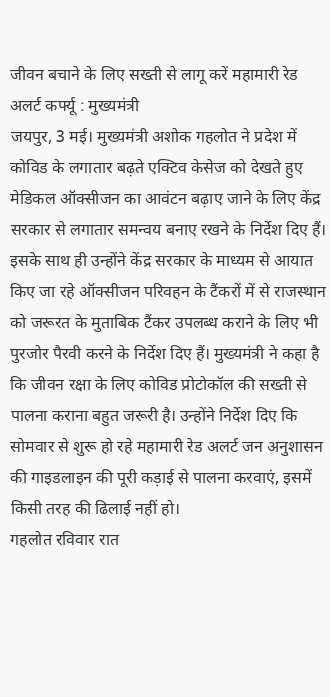जीवन बचाने के लिए सख्ती से लागू करें महामारी रेड अलर्ट कर्फ्यू : मुख्यमंत्री
जयपुर, 3 मई। मुख्यमंत्री अशोक गहलोत ने प्रदेश में कोविड के लगातार बढ़ते एक्टिव केसेज को देखते हुए मेडिकल ऑक्सीजन का आवंटन बढ़ाए जाने के लिए केंद्र सरकार से लगातार समन्वय बनाए रखने के निर्देश दिए हैं। इसके साथ ही उन्होंने केंद्र सरकार के माध्यम से आयात किए जा रहे ऑक्सीजन परिवहन के टैंकरों में से राजस्थान को जरूरत के मुताबिक टैंकर उपलब्ध कराने के लिए भी पुरजोर पैरवी करने के निर्देश दिए हैं। मुख्यमंत्री ने कहा है कि जीवन रक्षा के लिए कोविड प्रोटोकॉल की सख्ती से पालना कराना बहुत जरूरी है। उन्होंने निर्देश दिए कि सोमवार से शुरू हो रहे महामारी रेड अलर्ट जन अनुशासन की गाइडलाइन की पूरी कड़ाई से पालना करवाएं, इसमें किसी तरह की ढिलाई नहीं हो।
गहलोत रविवार रात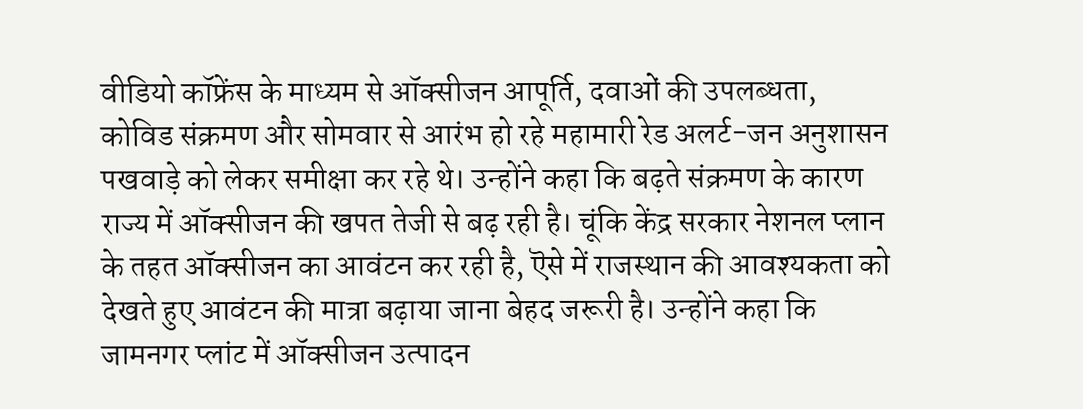वीडियो कॉफ्रेंस के माध्यम से ऑक्सीजन आपूर्ति, दवाओं की उपलब्धता, कोविड संक्रमण और सोमवार से आरंभ हो रहे महामारी रेड अलर्ट-जन अनुशासन पखवाड़े को लेकर समीक्षा कर रहे थे। उन्होंने कहा कि बढ़ते संक्रमण के कारण राज्य में ऑक्सीजन की खपत तेजी से बढ़ रही है। चूंकि केंद्र सरकार नेशनल प्लान के तहत ऑक्सीजन का आवंटन कर रही है, ऎसे में राजस्थान की आवश्यकता को देखते हुए आवंटन की मात्रा बढ़ाया जाना बेहद जरूरी है। उन्होंने कहा कि जामनगर प्लांट में ऑक्सीजन उत्पादन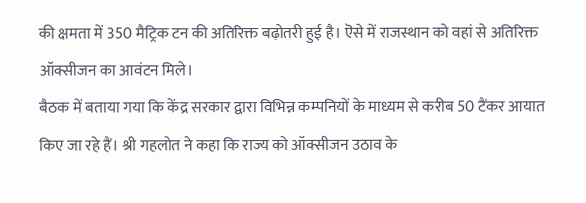की क्षमता में 350 मैट्रिक टन की अतिरिक्त बढ़ोतरी हुई है। ऎसे में राजस्थान को वहां से अतिरिक्त ऑक्सीजन का आवंटन मिले।
बैठक में बताया गया कि केंद्र सरकार द्वारा विभिन्न कम्पनियों के माध्यम से करीब 50 टैंकर आयात किए जा रहे हैं। श्री गहलोत ने कहा कि राज्य को ऑक्सीजन उठाव के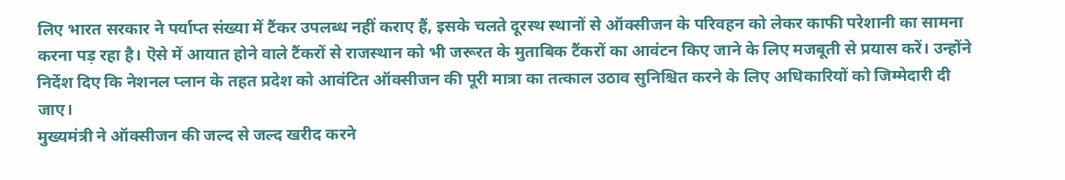लिए भारत सरकार ने पर्याप्त संख्या में टैंकर उपलब्ध नहीं कराए हैं, इसके चलते दूरस्थ स्थानों से ऑक्सीजन के परिवहन को लेकर काफी परेशानी का सामना करना पड़ रहा है। ऎसे में आयात होने वाले टैंकरों से राजस्थान को भी जरूरत के मुताबिक टैंकरों का आवंटन किए जाने के लिए मजबूती से प्रयास करें। उन्होंने निर्देश दिए कि नेशनल प्लान के तहत प्रदेश को आवंटित ऑक्सीजन की पूरी मात्रा का तत्काल उठाव सुनिश्चित करने के लिए अधिकारियों को जिम्मेदारी दी जाए।
मुख्यमंत्री ने ऑक्सीजन की जल्द से जल्द खरीद करने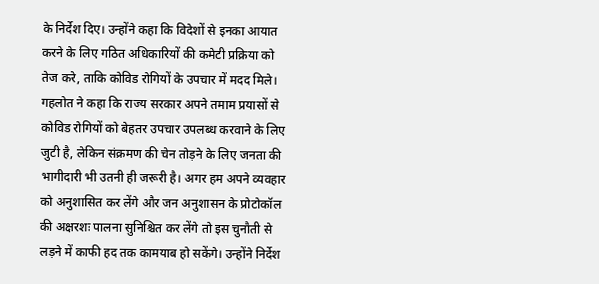के निर्देश दिए। उन्होंने कहा कि विदेशों से इनका आयात करने के लिए गठित अधिकारियों की कमेटी प्रक्रिया को तेज करे, ताकि कोविड रोगियों के उपचार में मदद मिले।
गहलोत ने कहा कि राज्य सरकार अपने तमाम प्रयासों से कोविड रोगियों को बेहतर उपचार उपलब्ध करवाने के लिए जुटी है, लेकिन संक्रमण की चेन तोड़ने के लिए जनता की भागीदारी भी उतनी ही जरूरी है। अगर हम अपने व्यवहार को अनुशासित कर लेंगे और जन अनुशासन के प्रोटोकॉल की अक्षरशः पालना सुनिश्चित कर लेंगे तो इस चुनौती से लड़ने में काफी हद तक कामयाब हो सकेंगे। उन्होंने निर्देश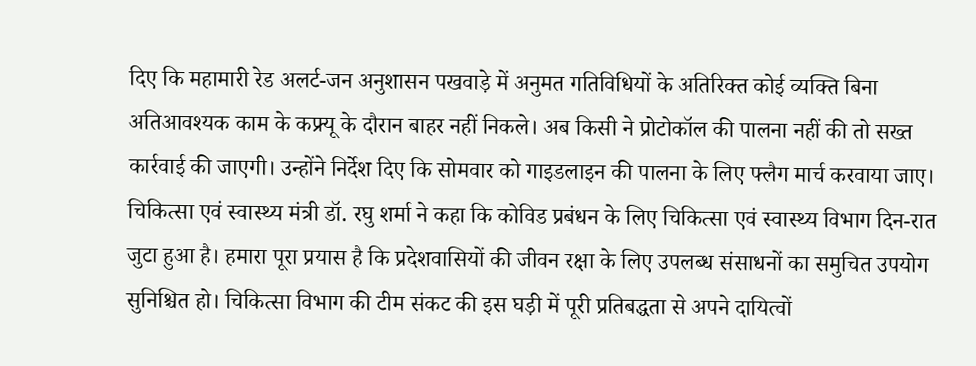दिए कि महामारी रेड अलर्ट-जन अनुशासन पखवाड़े में अनुमत गतिविधियों के अतिरिक्त कोई व्यक्ति बिना अतिआवश्यक काम के कफ्र्यू के दौरान बाहर नहीं निकले। अब किसी ने प्रोटोकॉल की पालना नहीं की तो सख्त कार्रवाई की जाएगी। उन्होंने निर्देश दिए कि सोमवार को गाइडलाइन की पालना के लिए फ्लैग मार्च करवाया जाए।
चिकित्सा एवं स्वास्थ्य मंत्री डॉ. रघु शर्मा ने कहा कि कोविड प्रबंधन के लिए चिकित्सा एवं स्वास्थ्य विभाग दिन-रात जुटा हुआ है। हमारा पूरा प्रयास है कि प्रदेशवासियों की जीवन रक्षा के लिए उपलब्ध संसाधनों का समुचित उपयोग सुनिश्चित हो। चिकित्सा विभाग की टीम संकट की इस घड़ी में पूरी प्रतिबद्धता से अपने दायित्वों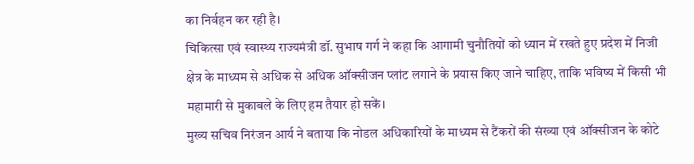का निर्वहन कर रही है।
चिकित्सा एवं स्वास्थ्य राज्यमंत्री डॉ. सुभाष गर्ग ने कहा कि आगामी चुनौतियों को ध्यान में रखते हुए प्रदेश में निजी क्षेत्र के माध्यम से अधिक से अधिक ऑक्सीजन प्लांट लगाने के प्रयास किए जाने चाहिए, ताकि भविष्य में किसी भी महामारी से मुकाबले के लिए हम तैयार हो सकें।
मुख्य सचिव निरंजन आर्य ने बताया कि नोडल अधिकारियों के माध्यम से टैंकरों की संख्या एवं ऑक्सीजन के कोटे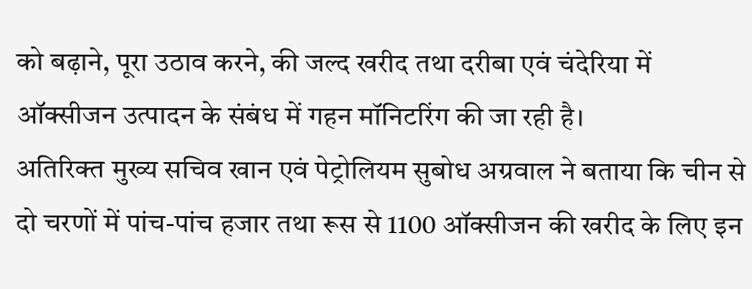को बढ़ाने, पूरा उठाव करने, की जल्द खरीद तथा दरीबा एवं चंदेरिया में ऑक्सीजन उत्पादन के संबंध में गहन मॉनिटरिंग की जा रही है।
अतिरिक्त मुख्य सचिव खान एवं पेट्रोलियम सुबोध अग्रवाल ने बताया कि चीन से दो चरणों में पांच-पांच हजार तथा रूस से 1100 ऑक्सीजन की खरीद के लिए इन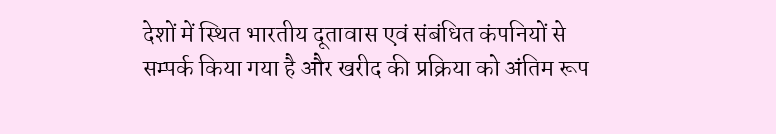देशों में स्थित भारतीय दूतावास एवं संबंधित कंपनियों से सम्पर्क किया गया है और खरीद की प्रक्रिया को अंतिम रूप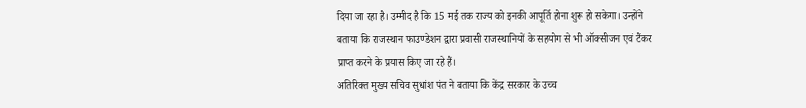दिया जा रहा है। उम्मीद है कि 15 मई तक राज्य को इनकी आपूर्ति होना शुरू हो सकेगा। उन्होंने बताया कि राजस्थान फाउण्डेशन द्वारा प्रवासी राजस्थानियों के सहयोग से भी ऑक्सीजन एवं टैंकर प्राप्त करने के प्रयास किए जा रहे हैं।
अतिरिक्त मुख्य सचिव सुधांश पंत ने बताया कि केंद्र सरकार के उच्च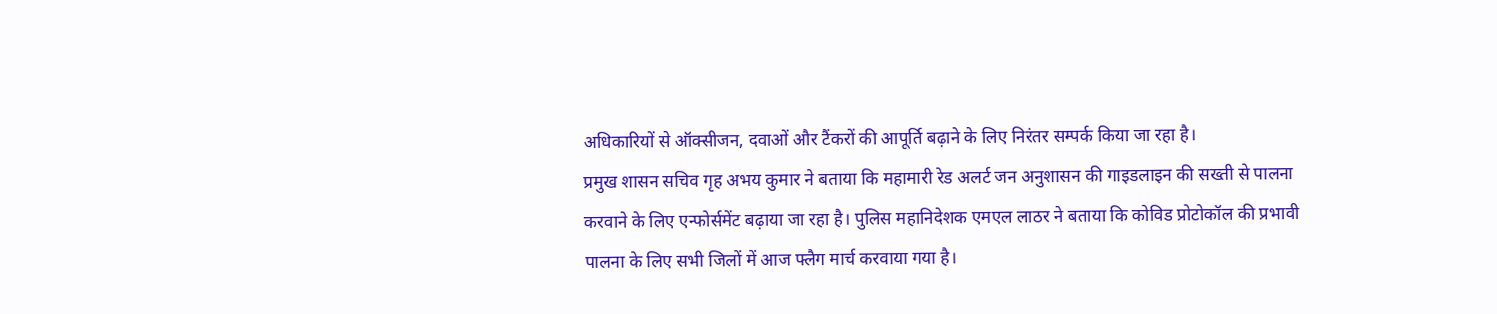अधिकारियों से ऑक्सीजन, दवाओं और टैंकरों की आपूर्ति बढ़ाने के लिए निरंतर सम्पर्क किया जा रहा है।
प्रमुख शासन सचिव गृह अभय कुमार ने बताया कि महामारी रेड अलर्ट जन अनुशासन की गाइडलाइन की सख्ती से पालना करवाने के लिए एन्फोर्समेंट बढ़ाया जा रहा है। पुलिस महानिदेशक एमएल लाठर ने बताया कि कोविड प्रोटोकॉल की प्रभावी पालना के लिए सभी जिलों में आज फ्लैग मार्च करवाया गया है।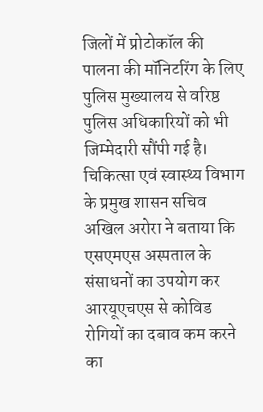जिलों में प्रोटोकॉल की पालना की मॉनिटरिंग के लिए पुलिस मुख्यालय से वरिष्ठ पुलिस अधिकारियों को भी जिम्मेदारी सौंपी गई है।
चिकित्सा एवं स्वास्थ्य विभाग के प्रमुख शासन सचिव अखिल अरोरा ने बताया कि एसएमएस अस्पताल के संसाधनों का उपयोग कर आरयूएचएस से कोविड रोगियों का दबाव कम करने का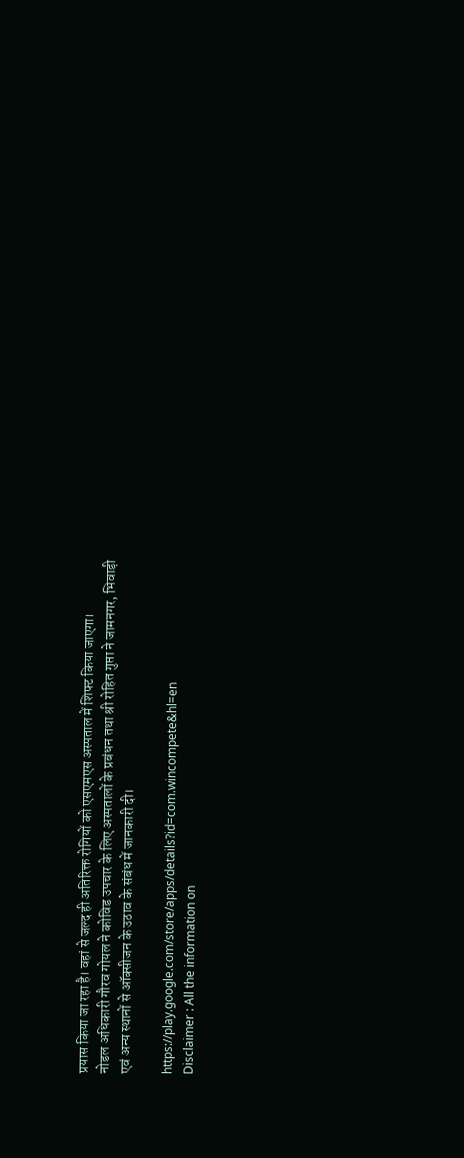प्रयास किया जा रहा है। वहां से जल्द ही अतिरिक्त रोगियों को एसएमएस अस्पताल में शिफ्ट किया जाएगा।
नोडल अधिकारी गौरव गोयल ने कोविड उपचार के लिए अस्पतालों के प्रबंधन तथा श्री रोहित गुप्ता ने जामनगर, भिवाड़ी एवं अन्य स्थानों से ऑक्सीजन के उठाव के संबंध में जानकारी दी।

https://play.google.com/store/apps/details?id=com.wincompete&hl=en
Disclaimer : All the information on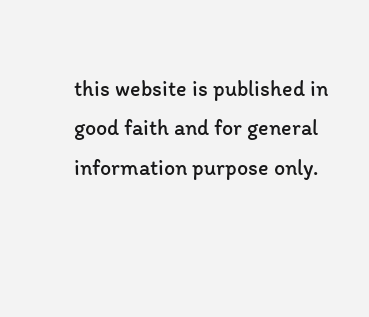this website is published in good faith and for general information purpose only.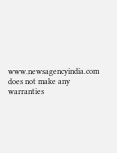www.newsagencyindia.com does not make any warranties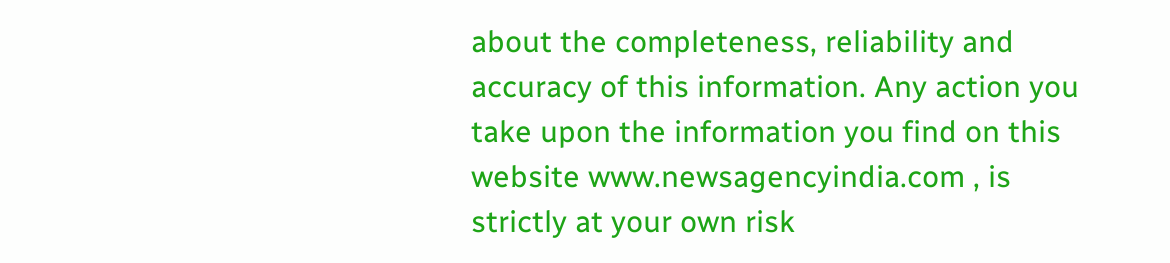about the completeness, reliability and accuracy of this information. Any action you take upon the information you find on this website www.newsagencyindia.com , is strictly at your own risk